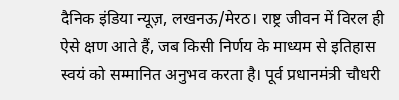दैनिक इंडिया न्यूज़, लखनऊ/मेरठ। राष्ट्र जीवन में विरल ही ऐसे क्षण आते हैं, जब किसी निर्णय के माध्यम से इतिहास स्वयं को सम्मानित अनुभव करता है। पूर्व प्रधानमंत्री चौधरी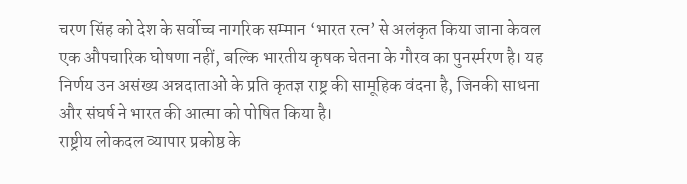चरण सिंह को देश के सर्वोच्च नागरिक सम्मान ‘भारत रत्न’ से अलंकृत किया जाना केवल एक औपचारिक घोषणा नहीं, बल्कि भारतीय कृषक चेतना के गौरव का पुनर्स्मरण है। यह निर्णय उन असंख्य अन्नदाताओं के प्रति कृतज्ञ राष्ट्र की सामूहिक वंदना है, जिनकी साधना और संघर्ष ने भारत की आत्मा को पोषित किया है।
राष्ट्रीय लोकदल व्यापार प्रकोष्ठ के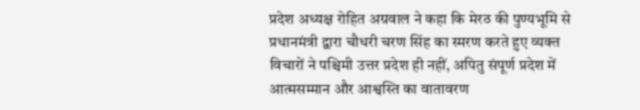प्रदेश अध्यक्ष रोहित अग्रवाल ने कहा कि मेरठ की पुण्यभूमि से प्रधानमंत्री द्वारा चौधरी चरण सिंह का स्मरण करते हुए व्यक्त विचारों ने पश्चिमी उत्तर प्रदेश ही नहीं, अपितु संपूर्ण प्रदेश में आत्मसम्मान और आश्वस्ति का वातावरण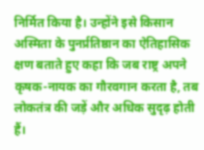निर्मित किया है। उन्होंने इसे किसान अस्मिता के पुनर्प्रतिष्ठान का ऐतिहासिक क्षण बताते हुए कहा कि जब राष्ट्र अपने कृषक-नायक का गौरवगान करता है, तब लोकतंत्र की जड़ें और अधिक सुदृढ़ होती हैं।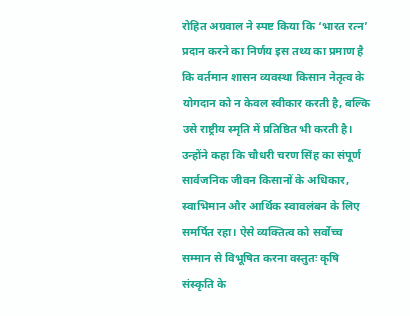रोहित अग्रवाल ने स्पष्ट किया कि ‘भारत रत्न’ प्रदान करने का निर्णय इस तथ्य का प्रमाण है कि वर्तमान शासन व्यवस्था किसान नेतृत्व के योगदान को न केवल स्वीकार करती है, बल्कि उसे राष्ट्रीय स्मृति में प्रतिष्ठित भी करती है। उन्होंने कहा कि चौधरी चरण सिंह का संपूर्ण सार्वजनिक जीवन किसानों के अधिकार, स्वाभिमान और आर्थिक स्वावलंबन के लिए समर्पित रहा। ऐसे व्यक्तित्व को सर्वोच्च सम्मान से विभूषित करना वस्तुतः कृषि संस्कृति के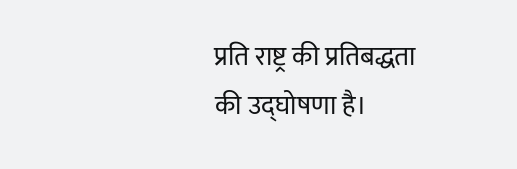प्रति राष्ट्र की प्रतिबद्धता की उद्घोषणा है।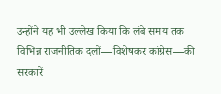उन्होंने यह भी उल्लेख किया कि लंबे समय तक विभिन्न राजनीतिक दलों—विशेषकर कांग्रेस—की सरकारें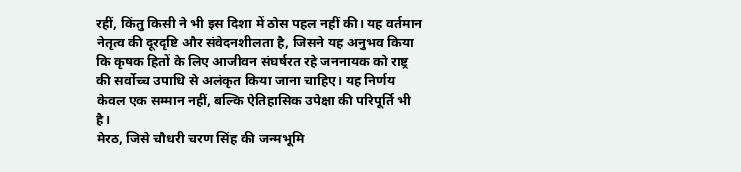रहीं, किंतु किसी ने भी इस दिशा में ठोस पहल नहीं की। यह वर्तमान नेतृत्व की दूरदृष्टि और संवेदनशीलता है, जिसने यह अनुभव किया कि कृषक हितों के लिए आजीवन संघर्षरत रहे जननायक को राष्ट्र की सर्वोच्च उपाधि से अलंकृत किया जाना चाहिए। यह निर्णय केवल एक सम्मान नहीं, बल्कि ऐतिहासिक उपेक्षा की परिपूर्ति भी है।
मेरठ, जिसे चौधरी चरण सिंह की जन्मभूमि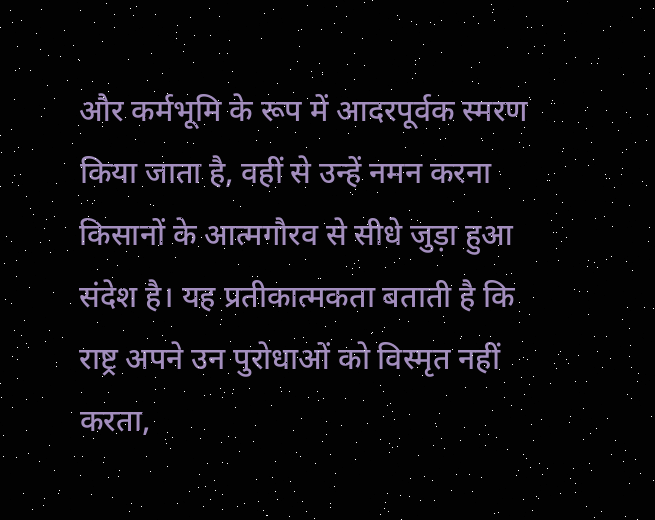और कर्मभूमि के रूप में आदरपूर्वक स्मरण किया जाता है, वहीं से उन्हें नमन करना किसानों के आत्मगौरव से सीधे जुड़ा हुआ संदेश है। यह प्रतीकात्मकता बताती है कि राष्ट्र अपने उन पुरोधाओं को विस्मृत नहीं करता,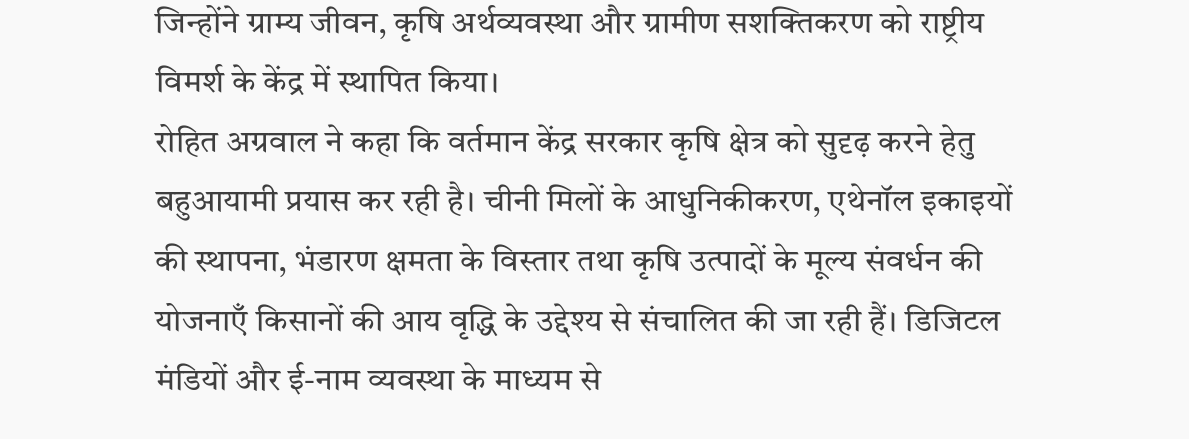जिन्होंने ग्राम्य जीवन, कृषि अर्थव्यवस्था और ग्रामीण सशक्तिकरण को राष्ट्रीय विमर्श के केंद्र में स्थापित किया।
रोहित अग्रवाल ने कहा कि वर्तमान केंद्र सरकार कृषि क्षेत्र को सुदृढ़ करने हेतु बहुआयामी प्रयास कर रही है। चीनी मिलों के आधुनिकीकरण, एथेनॉल इकाइयों की स्थापना, भंडारण क्षमता के विस्तार तथा कृषि उत्पादों के मूल्य संवर्धन की योजनाएँ किसानों की आय वृद्धि के उद्देश्य से संचालित की जा रही हैं। डिजिटल मंडियों और ई-नाम व्यवस्था के माध्यम से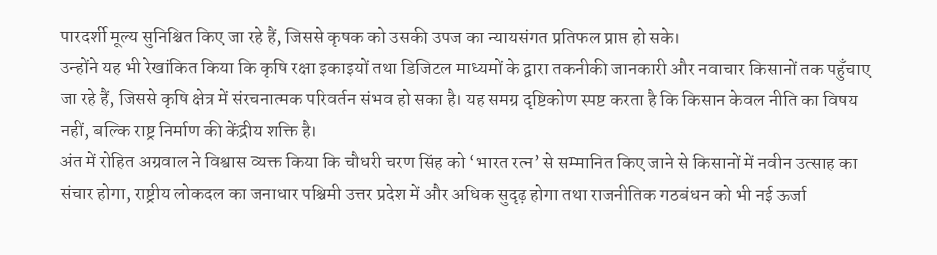पारदर्शी मूल्य सुनिश्चित किए जा रहे हैं, जिससे कृषक को उसकी उपज का न्यायसंगत प्रतिफल प्राप्त हो सके।
उन्होंने यह भी रेखांकित किया कि कृषि रक्षा इकाइयों तथा डिजिटल माध्यमों के द्वारा तकनीकी जानकारी और नवाचार किसानों तक पहुँचाए जा रहे हैं, जिससे कृषि क्षेत्र में संरचनात्मक परिवर्तन संभव हो सका है। यह समग्र दृष्टिकोण स्पष्ट करता है कि किसान केवल नीति का विषय नहीं, बल्कि राष्ट्र निर्माण की केंद्रीय शक्ति है।
अंत में रोहित अग्रवाल ने विश्वास व्यक्त किया कि चौधरी चरण सिंह को ‘भारत रत्न’ से सम्मानित किए जाने से किसानों में नवीन उत्साह का संचार होगा, राष्ट्रीय लोकदल का जनाधार पश्चिमी उत्तर प्रदेश में और अधिक सुदृढ़ होगा तथा राजनीतिक गठबंधन को भी नई ऊर्जा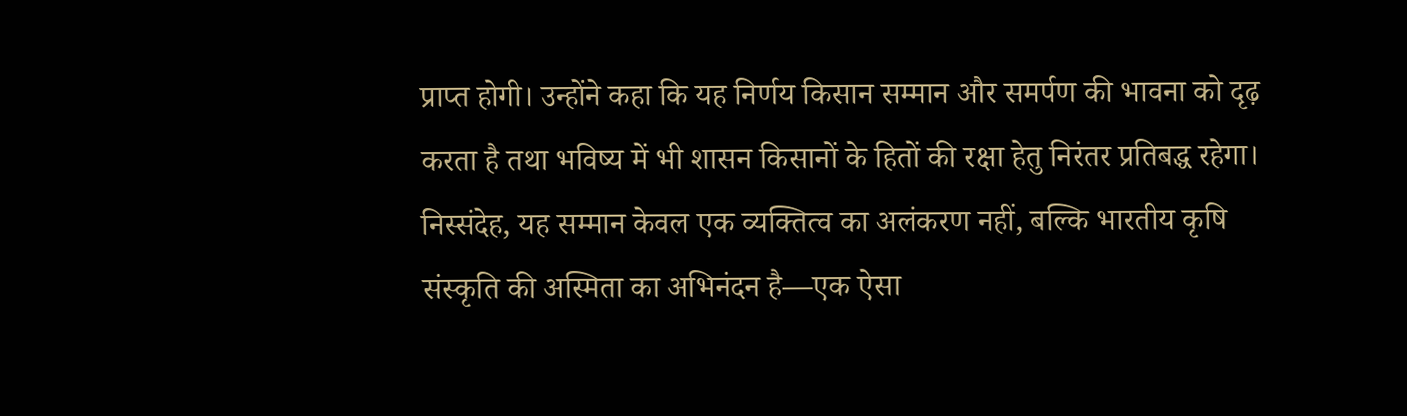प्राप्त होगी। उन्होंने कहा कि यह निर्णय किसान सम्मान और समर्पण की भावना को दृढ़ करता है तथा भविष्य में भी शासन किसानों के हितों की रक्षा हेतु निरंतर प्रतिबद्ध रहेगा।
निस्संदेह, यह सम्मान केवल एक व्यक्तित्व का अलंकरण नहीं, बल्कि भारतीय कृषि संस्कृति की अस्मिता का अभिनंदन है—एक ऐसा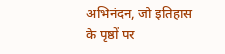अभिनंदन, जो इतिहास के पृष्ठों पर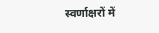स्वर्णाक्षरों में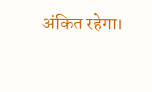अंकित रहेगा।